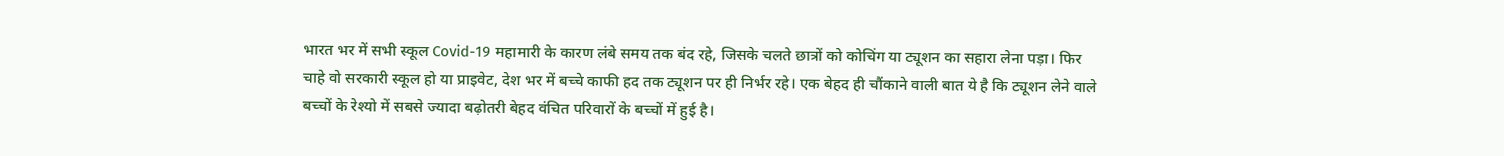भारत भर में सभी स्कूल Covid-19 महामारी के कारण लंबे समय तक बंद रहे, जिसके चलते छात्रों को कोचिंग या ट्यूशन का सहारा लेना पड़ा। फिर चाहे वो सरकारी स्कूल हो या प्राइवेट, देश भर में बच्चे काफी हद तक ट्यूशन पर ही निर्भर रहे। एक बेहद ही चौंकाने वाली बात ये है कि ट्यूशन लेने वाले बच्चों के रेश्यो में सबसे ज्यादा बढ़ोतरी बेहद वंचित परिवारों के बच्चों में हुई है।